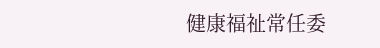健康福祉常任委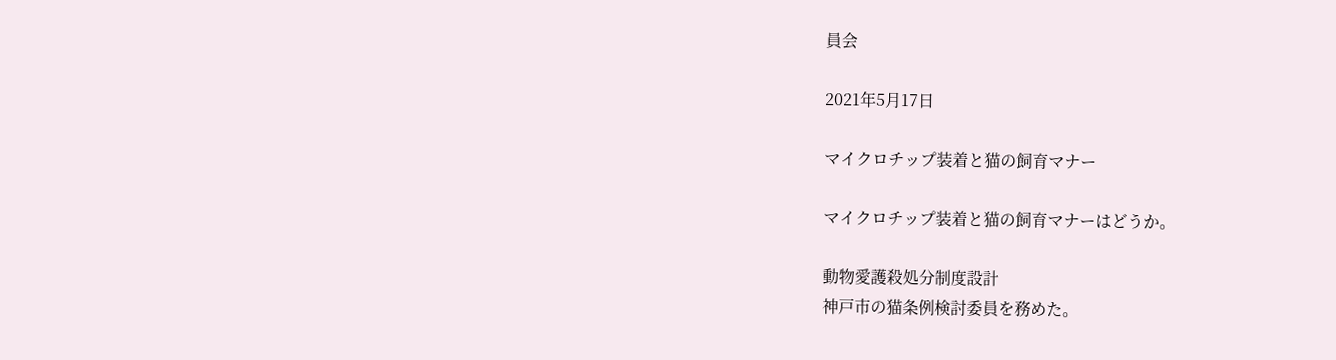員会

2021年5月17日

マイクロチップ装着と猫の飼育マナー

マイクロチップ装着と猫の飼育マナーはどうか。

動物愛護殺処分制度設計
神戸市の猫条例検討委員を務めた。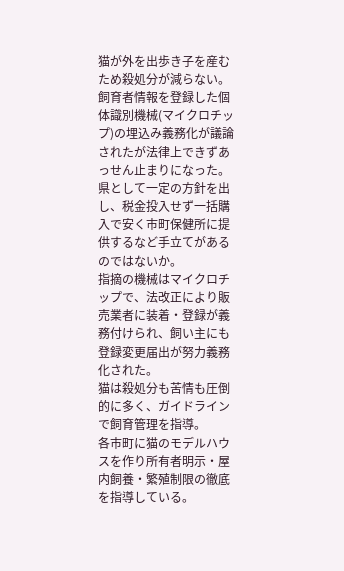猫が外を出歩き子を産むため殺処分が減らない。
飼育者情報を登録した個体識別機械(マイクロチップ)の埋込み義務化が議論されたが法律上できずあっせん止まりになった。
県として一定の方針を出し、税金投入せず一括購入で安く市町保健所に提供するなど手立てがあるのではないか。
指摘の機械はマイクロチップで、法改正により販売業者に装着・登録が義務付けられ、飼い主にも登録変更届出が努力義務化された。
猫は殺処分も苦情も圧倒的に多く、ガイドラインで飼育管理を指導。
各市町に猫のモデルハウスを作り所有者明示・屋内飼養・繁殖制限の徹底を指導している。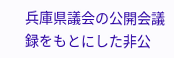兵庫県議会の公開会議録をもとにした非公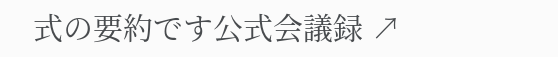式の要約です公式会議録 ↗